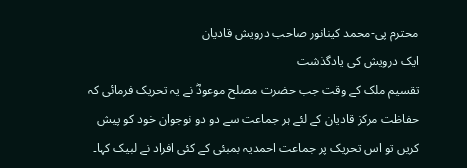محترم پی-محمد کینانور صاحب درویش قادیان
ایک درویش کی یادگذشت
تقسیم ملک کے وقت جب حضرت مصلح موعودؓ نے یہ تحریک فرمائی کہ حفاظت مرکز قادیان کے لئے ہر جماعت سے دو دو نوجوان خود کو پیش کریں تو اس تحریک پر جماعت احمدیہ بمبئی کے کئی افراد نے لبیک کہا۔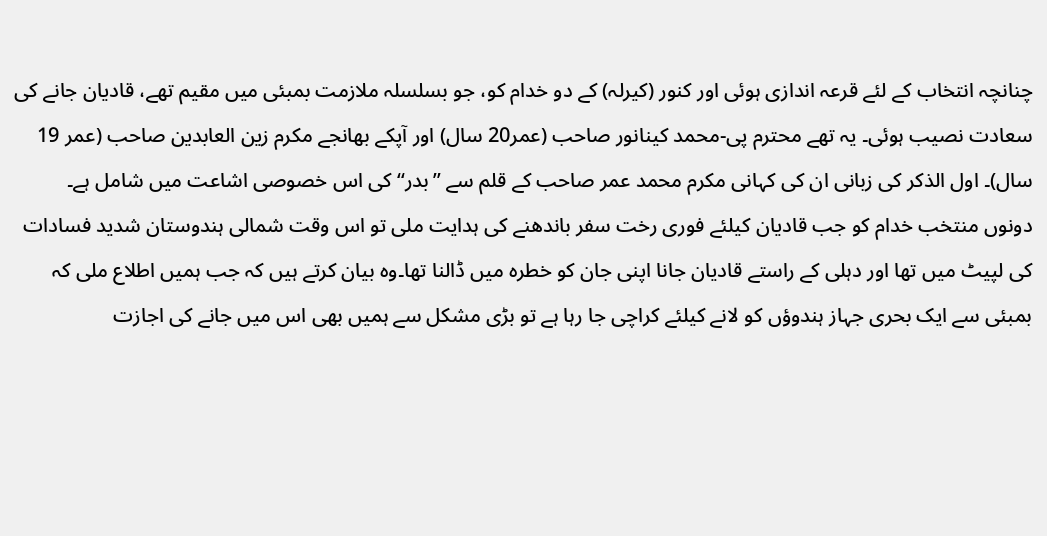چنانچہ انتخاب کے لئے قرعہ اندازی ہوئی اور کنور (کیرلہ) کے دو خدام کو، جو بسلسلہ ملازمت بمبئی میں مقیم تھے، قادیان جانے کی سعادت نصیب ہوئی۔ یہ تھے محترم پی-محمد کینانور صاحب (عمر20 سال) اور آپکے بھانجے مکرم زین العابدین صاحب (عمر 19 سال)۔ اول الذکر کی زبانی ان کی کہانی مکرم محمد عمر صاحب کے قلم سے ’’بدر‘‘ کی اس خصوصی اشاعت میں شامل ہے۔
دونوں منتخب خدام کو جب قادیان کیلئے فوری رخت سفر باندھنے کی ہدایت ملی تو اس وقت شمالی ہندوستان شدید فسادات کی لپیٹ میں تھا اور دہلی کے راستے قادیان جانا اپنی جان کو خطرہ میں ڈالنا تھا۔وہ بیان کرتے ہیں کہ جب ہمیں اطلاع ملی کہ بمبئی سے ایک بحری جہاز ہندوؤں کو لانے کیلئے کراچی جا رہا ہے تو بڑی مشکل سے ہمیں بھی اس میں جانے کی اجازت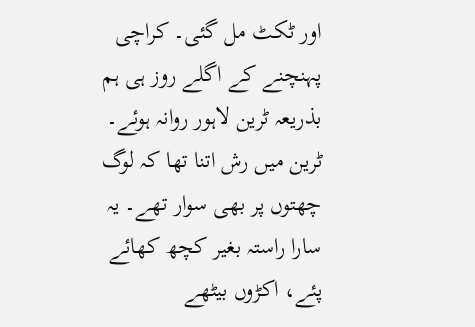اور ٹکٹ مل گئی۔ کراچی پہنچنے کے اگلے روز ہی ہم بذریعہ ٹرین لاہور روانہ ہوئے۔ ٹرین میں رش اتنا تھا کہ لوگ چھتوں پر بھی سوار تھے۔ یہ سارا راستہ بغیر کچھ کھائے پئے، اکڑوں بیٹھے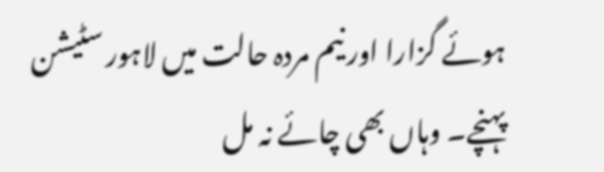ہوئے گزارا اور نیم مردہ حالت میں لاہور سٹیشن پہنچے۔ وہاں بھی چائے نہ مل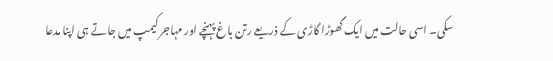سکی۔ اسی حالت میں ایک گھوڑا گاڑی کے ذریعے رتن باغ پہنچے اور مہاجر کیمپ میں جاتے ہی اپنا مدعا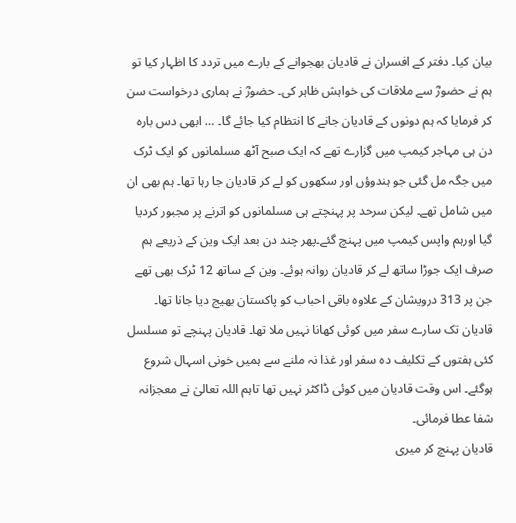بیان کیا۔ دفتر کے افسران نے قادیان بھجوانے کے بارے میں تردد کا اظہار کیا تو ہم نے حضورؓ سے ملاقات کی خواہش ظاہر کی۔ حضورؓ نے ہماری درخواست سن کر فرمایا کہ ہم دونوں کے قادیان جانے کا انتظام کیا جائے گا۔ … ابھی دس بارہ دن ہی مہاجر کیمپ میں گزارے تھے کہ ایک صبح آٹھ مسلمانوں کو ایک ٹرک میں جگہ مل گئی جو ہندوؤں اور سکھوں کو لے کر قادیان جا رہا تھا۔ ہم بھی ان میں شامل تھے۔ لیکن سرحد پر پہنچتے ہی مسلمانوں کو اترنے پر مجبور کردیا گیا اورہم واپس کیمپ میں پہنچ گئے۔پھر چند دن بعد ایک وین کے ذریعے ہم صرف ایک جوڑا ساتھ لے کر قادیان روانہ ہوئے۔ وین کے ساتھ 12 ٹرک بھی تھے جن پر 313 درویشان کے علاوہ باقی احباب کو پاکستان بھیج دیا جانا تھا۔ قادیان تک سارے سفر میں کوئی کھانا نہیں ملا تھا۔ قادیان پہنچے تو مسلسل کئی ہفتوں کے تکلیف دہ سفر اور غذا نہ ملنے سے ہمیں خونی اسہال شروع ہوگئے۔ اس وقت قادیان میں کوئی ڈاکٹر نہیں تھا تاہم اللہ تعالیٰ نے معجزانہ شفا عطا فرمائی۔
قادیان پہنچ کر میری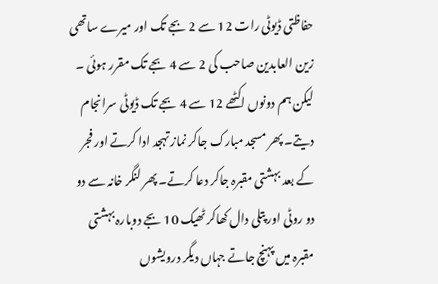حفاظتی ڈیوٹی رات 12 سے 2 بجے تک اور میرے ساتھی زین العابدین صاحب کی 2 سے 4 بجے تک مقرر ہوئی ۔ لیکن ہم دونوں اکٹھے 12 سے 4 بجے تک ڈیوٹی سرانجام دیتے۔ پھر مسجد مبارک جاکر نماز تہجد ادا کرتے اور فجر کے بعد بہشتی مقبرہ جاکر دعا کرتے۔ پھر لنگر خانہ سے دو دو روٹی اور پتلی دال کھاکر ٹھیک 10 بجے دوبارہ بہشتی مقبرہ میں پہنچ جاتے جہاں دیگر درویشوں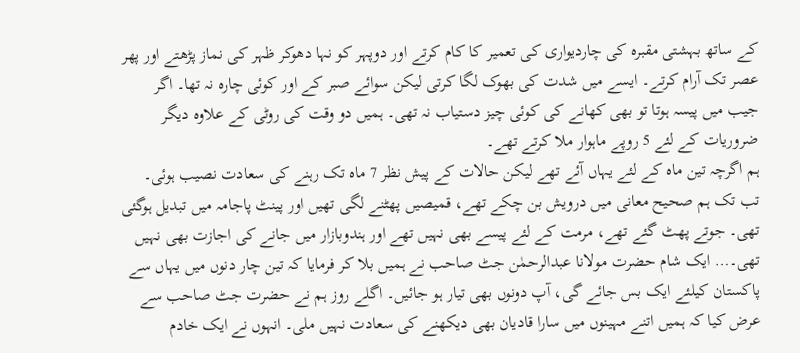کے ساتھ بہشتی مقبرہ کی چاردیواری کی تعمیر کا کام کرتے اور دوپہر کو نہا دھوکر ظہر کی نماز پڑھتے اور پھر عصر تک آرام کرتے۔ ایسے میں شدت کی بھوک لگا کرتی لیکن سوائے صبر کے اور کوئی چارہ نہ تھا۔ اگر جیب میں پیسہ ہوتا تو بھی کھانے کی کوئی چیز دستیاب نہ تھی۔ ہمیں دو وقت کی روٹی کے علاوہ دیگر ضروریات کے لئے 5 روپے ماہوار ملا کرتے تھے۔
ہم اگرچہ تین ماہ کے لئے یہاں آئے تھے لیکن حالات کے پیش نظر 7 ماہ تک رہنے کی سعادت نصیب ہوئی۔ تب تک ہم صحیح معانی میں درویش بن چکے تھے، قمیصیں پھٹنے لگی تھیں اور پینٹ پاجامہ میں تبدیل ہوگئی تھی۔ جوتے پھٹ گئے تھے، مرمت کے لئے پیسے بھی نہیں تھے اور ہندوبازار میں جانے کی اجازت بھی نہیں تھی۔… ایک شام حضرت مولانا عبدالرحمٰن جٹ صاحب نے ہمیں بلا کر فرمایا کہ تین چار دنوں میں یہاں سے پاکستان کیلئے ایک بس جائے گی، آپ دونوں بھی تیار ہو جائیں۔ اگلے روز ہم نے حضرت جٹ صاحب سے عرض کیا کہ ہمیں اتنے مہینوں میں سارا قادیان بھی دیکھنے کی سعادت نہیں ملی۔ انہوں نے ایک خادم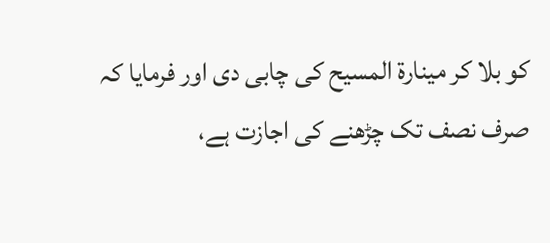کو بلا کر مینارۃ المسیح کی چابی دی اور فرمایا کہ صرف نصف تک چڑھنے کی اجازت ہے،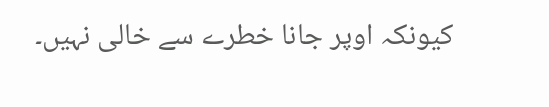کیونکہ اوپر جانا خطرے سے خالی نہیں۔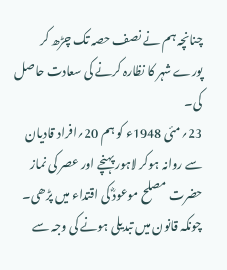چنانچہ ہم نے نصف حصہ تک چڑھ کر پورے شہر کا نظارہ کرنے کی سعادت حاصل کی۔
23؍مئی 1948ء کو ہم 20؍افراد قادیان سے روانہ ہوکر لاہور پہنچے اور عصر کی نماز حضرت مصلح موعودؓ کی اقتداء میں پڑھی۔ چونکہ قانون میں تبدیلی ہونے کی وجہ سے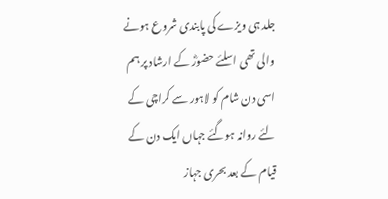جلد ہی ویزے کی پابندی شروع ہونے والی تھی اسلئے حضورؓ کے ارشاد پر ہم اسی دن شام کو لاہور سے کراچی کے لئے روانہ ہوگئے جہاں ایک دن کے قیام کے بعد بحری جہاز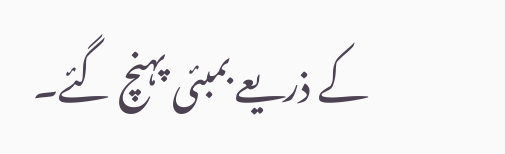کے ذریعے بمبئی پہنچ گئے۔